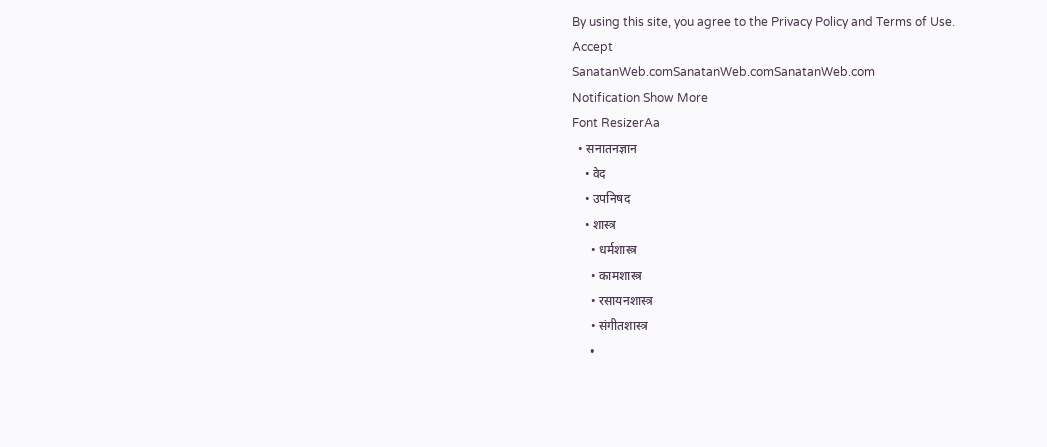By using this site, you agree to the Privacy Policy and Terms of Use.
Accept
SanatanWeb.comSanatanWeb.comSanatanWeb.com
Notification Show More
Font ResizerAa
  • सनातनज्ञान
    • वेद
    • उपनिषद
    • शास्त्र
      • धर्मशास्त्र
      • कामशास्त्र
      • रसायनशास्त्र
      • संगीतशास्त्र
      •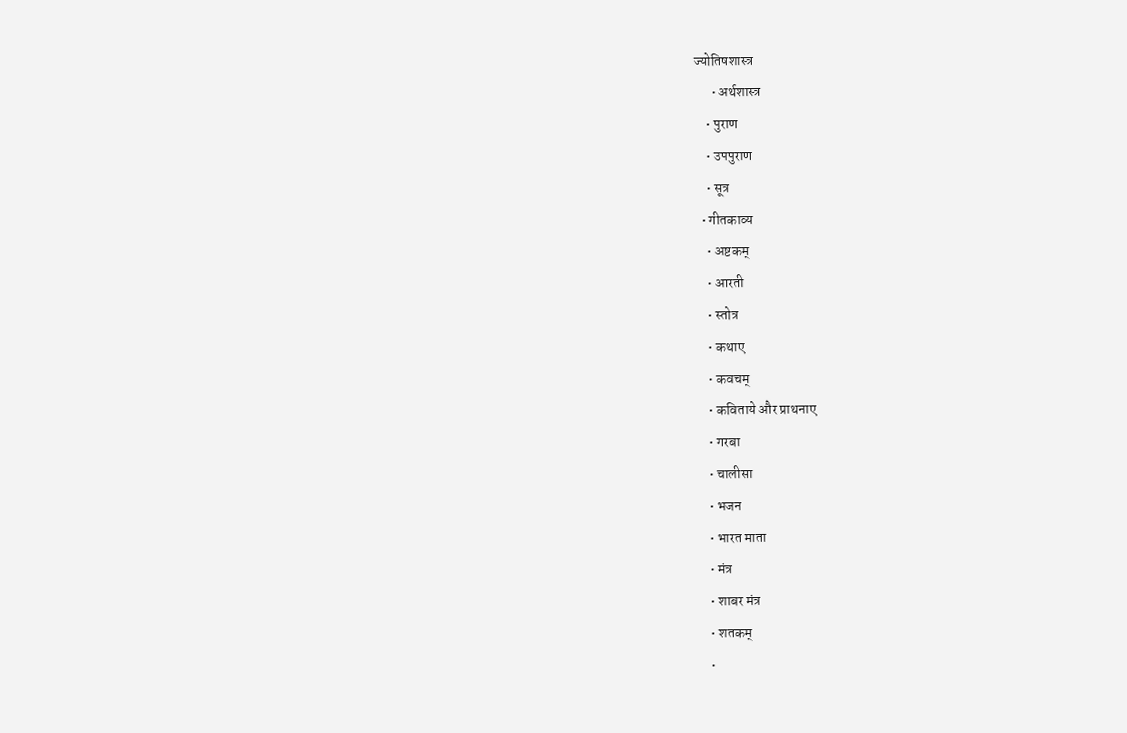ज्योतिषशास्त्र
      • अर्थशास्त्र
    • पुराण
    • उपपुराण
    • सूत्र
  • गीतकाव्य
    • अष्टकम्
    • आरती
    • स्तोत्र
    • कथाए
    • कवचम्
    • कविताये और प्राथनाए
    • गरबा
    • चालीसा
    • भजन
    • भारत माता
    • मंत्र
    • शाबर मंत्र
    • शतकम्
    •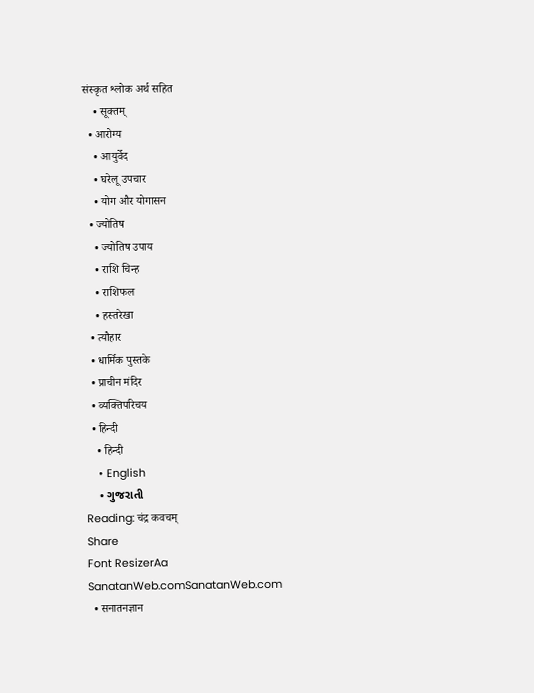संस्कृत श्लोक अर्थ सहित
    • सूक्तम्
  • आरोग्य
    • आयुर्वेद
    • घरेलू उपचार
    • योग और योगासन
  • ज्योतिष
    • ज्योतिष उपाय
    • राशि चिन्‍ह
    • राशिफल
    • हस्तरेखा
  • त्यौहार
  • धार्मिक पुस्तके
  • प्राचीन मंदिर
  • व्यक्तिपरिचय
  • हिन्दी
    • हिन्दी
    • English
    • ગુજરાતી
Reading: चंद्र कवचम्
Share
Font ResizerAa
SanatanWeb.comSanatanWeb.com
  • सनातनज्ञान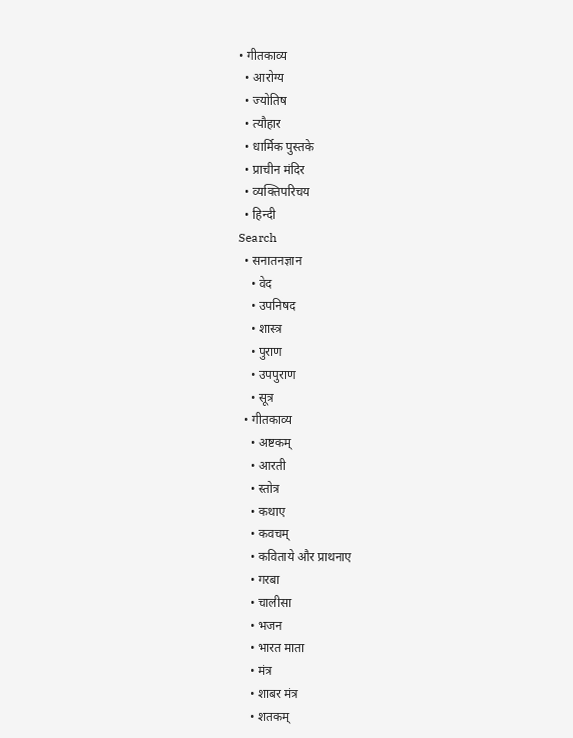• गीतकाव्य
  • आरोग्य
  • ज्योतिष
  • त्यौहार
  • धार्मिक पुस्तके
  • प्राचीन मंदिर
  • व्यक्तिपरिचय
  • हिन्दी
Search
  • सनातनज्ञान
    • वेद
    • उपनिषद
    • शास्त्र
    • पुराण
    • उपपुराण
    • सूत्र
  • गीतकाव्य
    • अष्टकम्
    • आरती
    • स्तोत्र
    • कथाए
    • कवचम्
    • कविताये और प्राथनाए
    • गरबा
    • चालीसा
    • भजन
    • भारत माता
    • मंत्र
    • शाबर मंत्र
    • शतकम्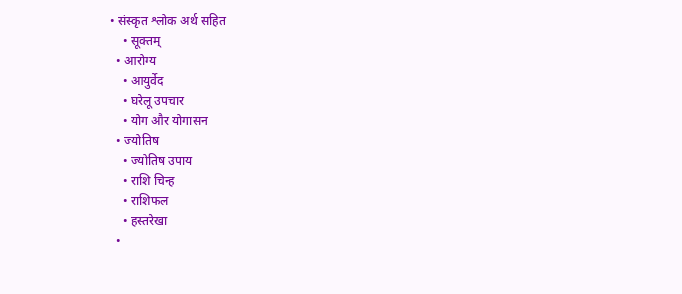• संस्कृत श्लोक अर्थ सहित
    • सूक्तम्
  • आरोग्य
    • आयुर्वेद
    • घरेलू उपचार
    • योग और योगासन
  • ज्योतिष
    • ज्योतिष उपाय
    • राशि चिन्‍ह
    • राशिफल
    • हस्तरेखा
  •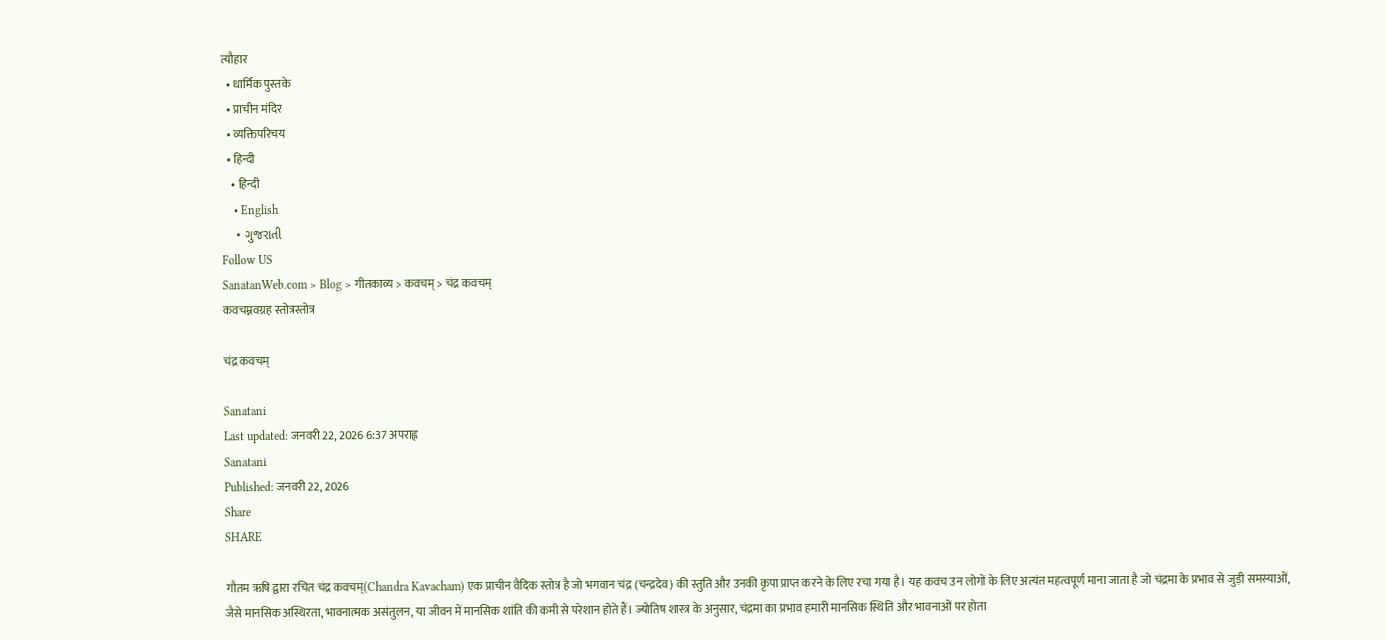त्यौहार
  • धार्मिक पुस्तके
  • प्राचीन मंदिर
  • व्यक्तिपरिचय
  • हिन्दी
    • हिन्दी
    • English
    • ગુજરાતી
Follow US
SanatanWeb.com > Blog > गीतकाव्य > कवचम् > चंद्र कवचम्
कवचम्नवग्रह स्तोत्रस्तोत्र

चंद्र कवचम्

Sanatani
Last updated: जनवरी 22, 2026 6:37 अपराह्न
Sanatani
Published: जनवरी 22, 2026
Share
SHARE

गौतम ऋषि द्वारा रचित चंद्र कवचम्(Chandra Kavacham) एक प्राचीन वैदिक स्तोत्र है जो भगवान चंद्र (चन्द्रदेव) की स्तुति और उनकी कृपा प्राप्त करने के लिए रचा गया है। यह कवच उन लोगों के लिए अत्यंत महत्वपूर्ण माना जाता है जो चंद्रमा के प्रभाव से जुड़ी समस्याओं, जैसे मानसिक अस्थिरता, भावनात्मक असंतुलन, या जीवन में मानसिक शांति की कमी से परेशान होते हैं। ज्योतिष शास्त्र के अनुसार, चंद्रमा का प्रभाव हमारी मानसिक स्थिति और भावनाओं पर होता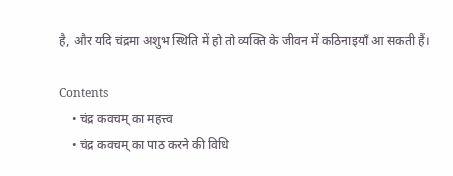है, और यदि चंद्रमा अशुभ स्थिति में हो तो व्यक्ति के जीवन में कठिनाइयाँ आ सकती हैं।

Contents
    • चंद्र कवचम् का महत्त्व
    • चंद्र कवचम् का पाठ करने की विधि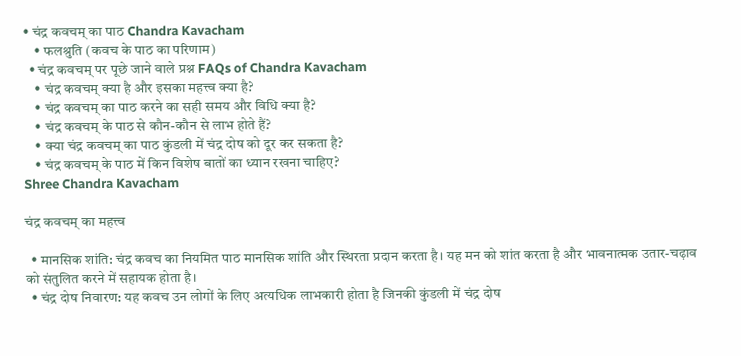• चंद्र कवचम् का पाठ Chandra Kavacham
    • फलश्रुति (कवच के पाठ का परिणाम)
  • चंद्र कवचम् पर पूछे जाने वाले प्रश्न FAQs of Chandra Kavacham
    • चंद्र कवचम् क्या है और इसका महत्त्व क्या है?
    • चंद्र कवचम् का पाठ करने का सही समय और विधि क्या है?
    • चंद्र कवचम् के पाठ से कौन-कौन से लाभ होते हैं?
    • क्या चंद्र कवचम् का पाठ कुंडली में चंद्र दोष को दूर कर सकता है?
    • चंद्र कवचम् के पाठ में किन विशेष बातों का ध्यान रखना चाहिए?
Shree Chandra Kavacham

चंद्र कवचम् का महत्त्व

  • मानसिक शांति: चंद्र कवच का नियमित पाठ मानसिक शांति और स्थिरता प्रदान करता है। यह मन को शांत करता है और भावनात्मक उतार-चढ़ाव को संतुलित करने में सहायक होता है।
  • चंद्र दोष निवारण: यह कवच उन लोगों के लिए अत्यधिक लाभकारी होता है जिनकी कुंडली में चंद्र दोष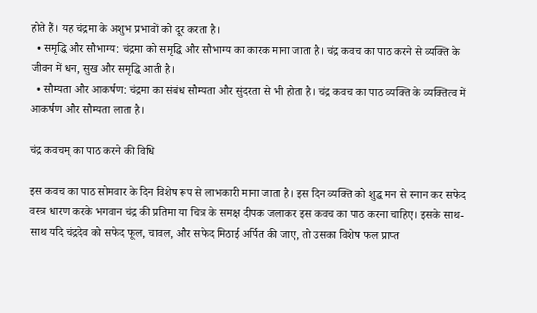होते हैं। यह चंद्रमा के अशुभ प्रभावों को दूर करता है।
  • समृद्धि और सौभाग्य: चंद्रमा को समृद्धि और सौभाग्य का कारक माना जाता है। चंद्र कवच का पाठ करने से व्यक्ति के जीवन में धन, सुख और समृद्धि आती है।
  • सौम्यता और आकर्षण: चंद्रमा का संबंध सौम्यता और सुंदरता से भी होता है। चंद्र कवच का पाठ व्यक्ति के व्यक्तित्व में आकर्षण और सौम्यता लाता है।

चंद्र कवचम् का पाठ करने की विधि

इस कवच का पाठ सोमवार के दिन विशेष रूप से लाभकारी माना जाता है। इस दिन व्यक्ति को शुद्ध मन से स्नान कर सफेद वस्त्र धारण करके भगवान चंद्र की प्रतिमा या चित्र के समक्ष दीपक जलाकर इस कवच का पाठ करना चाहिए। इसके साथ-साथ यदि चंद्रदेव को सफेद फूल, चावल, और सफेद मिठाई अर्पित की जाए, तो उसका विशेष फल प्राप्त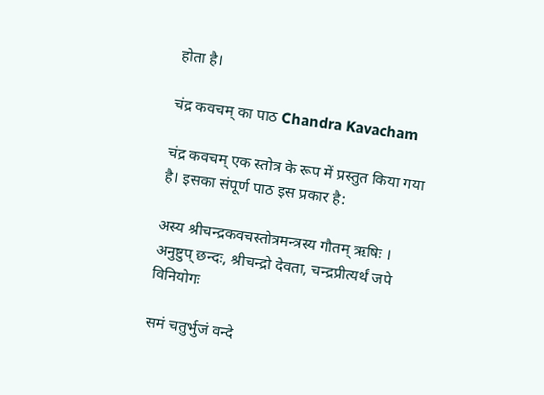होता है।

चंद्र कवचम् का पाठ Chandra Kavacham

चंद्र कवचम् एक स्तोत्र के रूप में प्रस्तुत किया गया है। इसका संपूर्ण पाठ इस प्रकार है:

अस्य श्रीचन्द्रकवचस्तोत्रमन्त्रस्य गौतम् ऋषिः ।
अनुष्टुप् छन्दः, श्रीचन्द्रो देवता, चन्द्रप्रीत्यर्थं जपे विनियोगः

समं चतुर्भुजं वन्दे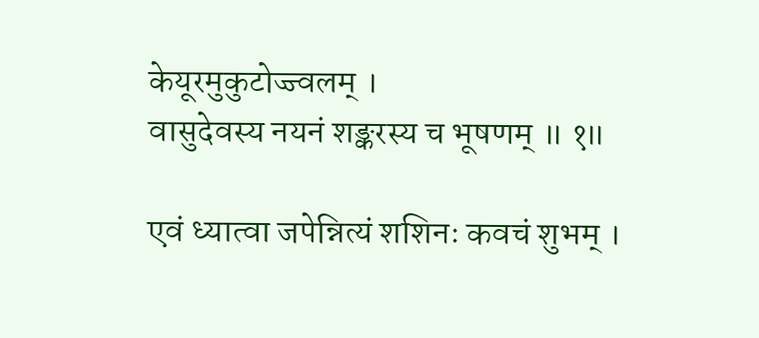केयूरमुकुटोज्ज्वलम् ।
वासुदेवस्य नयनं शङ्करस्य च भूषणम् ॥ १॥

एवं ध्यात्वा जपेन्नित्यं शशिनः कवचं शुभम् ।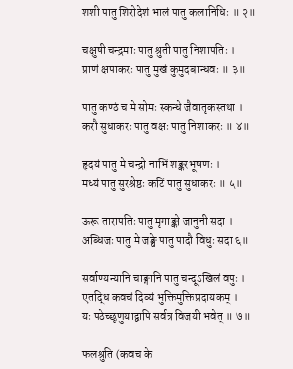शशी पातु शिरोदेशं भालं पातु कलानिधिः ॥ २॥

चक्षुषी चन्द्रमाः पातु श्रुती पातु निशापतिः ।
प्राणं क्षपाकरः पातु मुखं कुमुदबान्धवः ॥ ३॥

पातु कण्ठं च मे सोमः स्कन्धे जैवातृकस्तथा ।
करौ सुधाकरः पातु वक्षः पातु निशाकरः ॥ ४॥

हृदयं पातु मे चन्द्रो नाभिं शङ्करभूषणः ।
मध्यं पातु सुरश्रेष्ठः कटिं पातु सुधाकरः ॥ ५॥

ऊरू तारापतिः पातु मृगाङ्को जानुनी सदा ।
अब्धिजः पातु मे जङ्घे पातु पादौ विधुः सदा ६॥

सर्वाण्यन्यानि चाङ्गानि पातु चन्दूऽखिलं वपुः ।
एतद्धि कवचं दिव्यं भुक्तिमुक्तिप्रदायकम् ।
यः पठेच्छृणुयाद्वापि सर्वत्र विजयी भवेत् ॥ ७॥

फलश्रुति (कवच के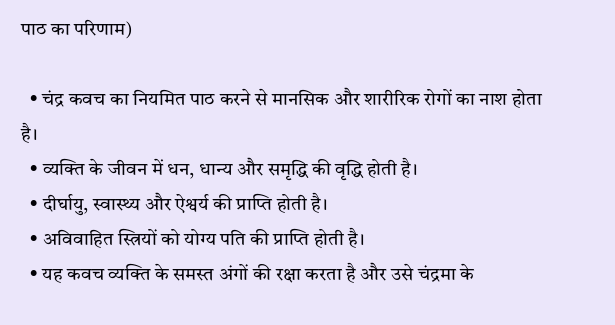पाठ का परिणाम)

  • चंद्र कवच का नियमित पाठ करने से मानसिक और शारीरिक रोगों का नाश होता है।
  • व्यक्ति के जीवन में धन, धान्य और समृद्धि की वृद्धि होती है।
  • दीर्घायु, स्वास्थ्य और ऐश्वर्य की प्राप्ति होती है।
  • अविवाहित स्त्रियों को योग्य पति की प्राप्ति होती है।
  • यह कवच व्यक्ति के समस्त अंगों की रक्षा करता है और उसे चंद्रमा के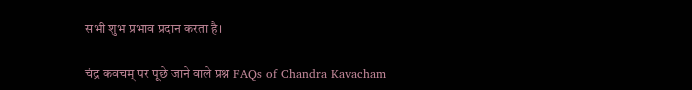सभी शुभ प्रभाव प्रदान करता है।

चंद्र कवचम् पर पूछे जाने वाले प्रश्न FAQs of Chandra Kavacham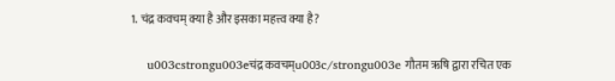1. चंद्र कवचम् क्या है और इसका महत्त्व क्या है?

    u003cstrongu003eचंद्र कवचम्u003c/strongu003e गौतम ऋषि द्वारा रचित एक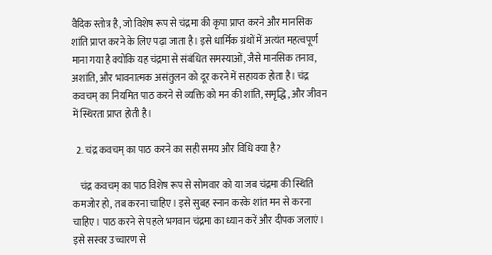वैदिक स्तोत्र है, जो विशेष रूप से चंद्रमा की कृपा प्राप्त करने और मानसिक शांति प्राप्त करने के लिए पढ़ा जाता है। इसे धार्मिक ग्रंथों में अत्यंत महत्वपूर्ण माना गया है क्योंकि यह चंद्रमा से संबंधित समस्याओं, जैसे मानसिक तनाव, अशांति, और भावनात्मक असंतुलन को दूर करने में सहायक होता है। चंद्र कवचम् का नियमित पाठ करने से व्यक्ति को मन की शांति, समृद्धि, और जीवन में स्थिरता प्राप्त होती है।

  2. चंद्र कवचम् का पाठ करने का सही समय और विधि क्या है?

    चंद्र कवचम् का पाठ विशेष रूप से सोमवार को या जब चंद्रमा की स्थिति कमजोर हो, तब करना चाहिए। इसे सुबह स्नान करके शांत मन से करना चाहिए। पाठ करने से पहले भगवान चंद्रमा का ध्यान करें और दीपक जलाएं। इसे सस्वर उच्चारण से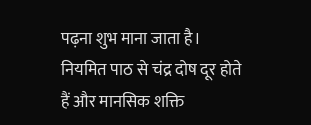पढ़ना शुभ माना जाता है। नियमित पाठ से चंद्र दोष दूर होते हैं और मानसिक शक्ति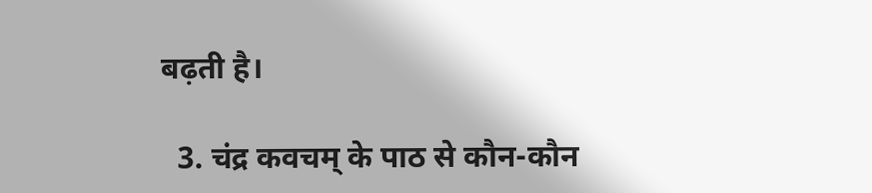बढ़ती है।

  3. चंद्र कवचम् के पाठ से कौन-कौन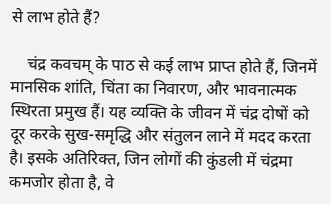से लाभ होते हैं?

    चंद्र कवचम् के पाठ से कई लाभ प्राप्त होते हैं, जिनमें मानसिक शांति, चिंता का निवारण, और भावनात्मक स्थिरता प्रमुख हैं। यह व्यक्ति के जीवन में चंद्र दोषों को दूर करके सुख-समृद्धि और संतुलन लाने में मदद करता है। इसके अतिरिक्त, जिन लोगों की कुंडली में चंद्रमा कमजोर होता है, वे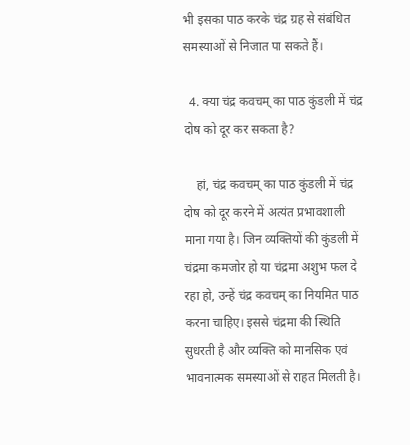भी इसका पाठ करके चंद्र ग्रह से संबंधित समस्याओं से निजात पा सकते हैं।

  4. क्या चंद्र कवचम् का पाठ कुंडली में चंद्र दोष को दूर कर सकता है?

    हां, चंद्र कवचम् का पाठ कुंडली में चंद्र दोष को दूर करने में अत्यंत प्रभावशाली माना गया है। जिन व्यक्तियों की कुंडली में चंद्रमा कमजोर हो या चंद्रमा अशुभ फल दे रहा हो, उन्हें चंद्र कवचम् का नियमित पाठ करना चाहिए। इससे चंद्रमा की स्थिति सुधरती है और व्यक्ति को मानसिक एवं भावनात्मक समस्याओं से राहत मिलती है।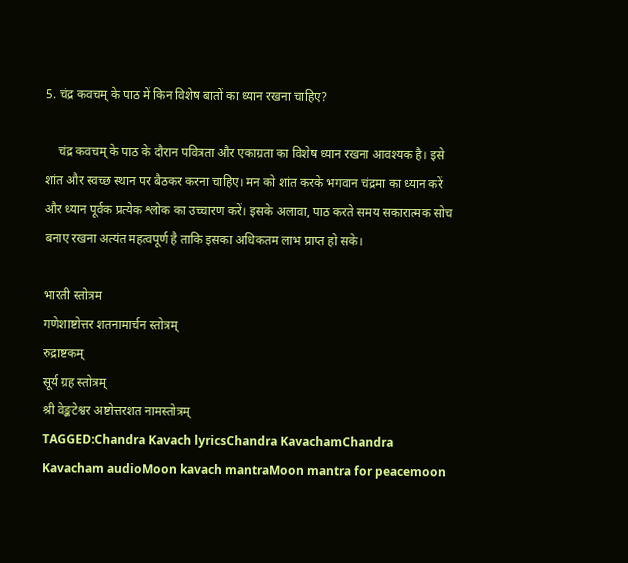5. चंद्र कवचम् के पाठ में किन विशेष बातों का ध्यान रखना चाहिए?

    चंद्र कवचम् के पाठ के दौरान पवित्रता और एकाग्रता का विशेष ध्यान रखना आवश्यक है। इसे शांत और स्वच्छ स्थान पर बैठकर करना चाहिए। मन को शांत करके भगवान चंद्रमा का ध्यान करें और ध्यान पूर्वक प्रत्येक श्लोक का उच्चारण करें। इसके अलावा, पाठ करते समय सकारात्मक सोच बनाए रखना अत्यंत महत्वपूर्ण है ताकि इसका अधिकतम लाभ प्राप्त हो सके।

भारती स्तोत्रम
गणेशाष्टोत्तर शतनामार्चन स्तोत्रम्
रुद्राष्टकम्
सूर्य ग्रह स्तोत्रम्
श्री वेङ्कटेश्वर अष्टोत्तरशत नामस्तोत्रम्
TAGGED:Chandra Kavach lyricsChandra KavachamChandra Kavacham audioMoon kavach mantraMoon mantra for peacemoon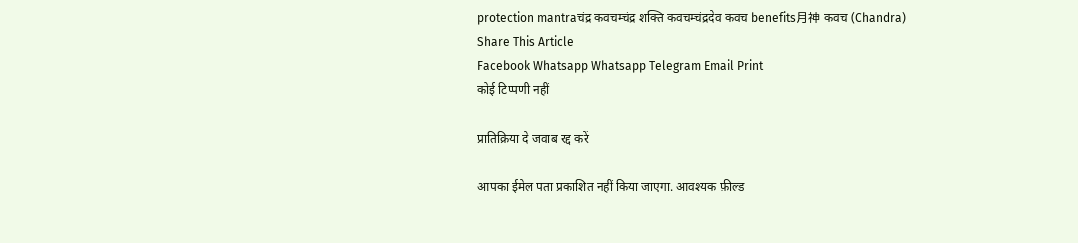protection mantraचंद्र कवचम्चंद्र शक्ति कवचम्चंद्रदेव कवच benefits月神 कवच (Chandra)
Share This Article
Facebook Whatsapp Whatsapp Telegram Email Print
कोई टिप्पणी नहीं

प्रातिक्रिया दे जवाब रद्द करें

आपका ईमेल पता प्रकाशित नहीं किया जाएगा. आवश्यक फ़ील्ड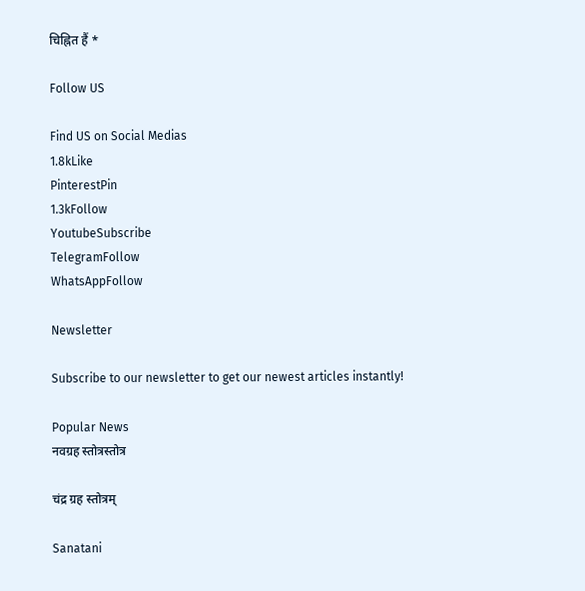चिह्नित हैं *

Follow US

Find US on Social Medias
1.8kLike
PinterestPin
1.3kFollow
YoutubeSubscribe
TelegramFollow
WhatsAppFollow

Newsletter

Subscribe to our newsletter to get our newest articles instantly!

Popular News
नवग्रह स्तोत्रस्तोत्र

चंद्र ग्रह स्तोत्रम्

Sanatani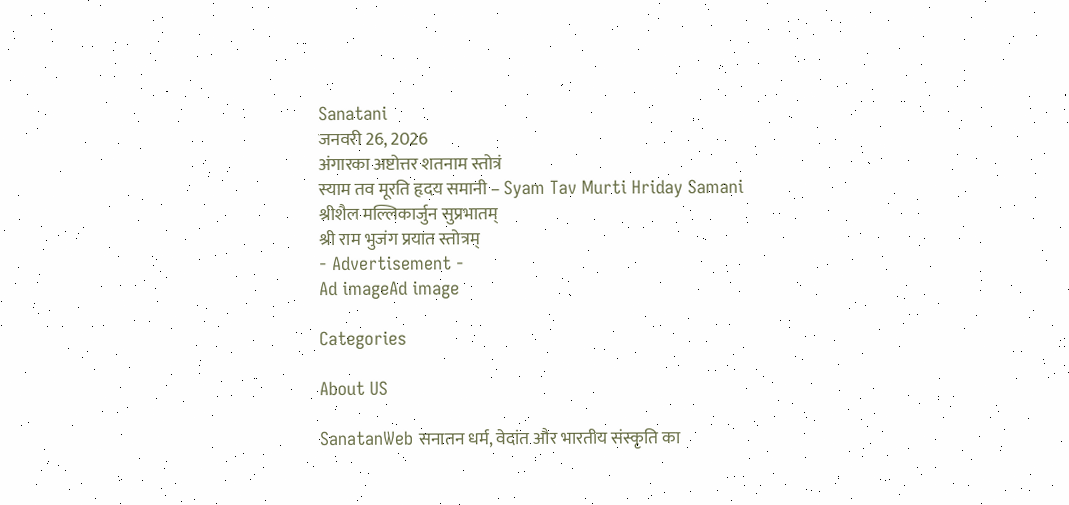Sanatani
जनवरी 26, 2026
अंगारका अष्टोत्तर शतनाम स्तोत्रं
स्याम तव मूरति हृदय समानी – Syam Tav Murti Hriday Samani
श्रीशैल मल्लिकार्जुन सुप्रभातम्
श्री राम भुजंग प्रयात स्तोत्रम्
- Advertisement -
Ad imageAd image

Categories

About US

SanatanWeb सनातन धर्म, वेदांत और भारतीय संस्कृति का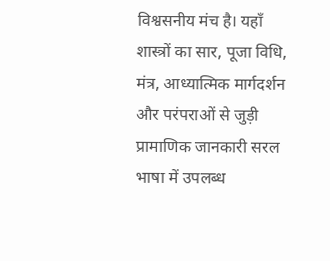विश्वसनीय मंच है। यहाँ शास्त्रों का सार, पूजा विधि, मंत्र, आध्यात्मिक मार्गदर्शन और परंपराओं से जुड़ी प्रामाणिक जानकारी सरल भाषा में उपलब्ध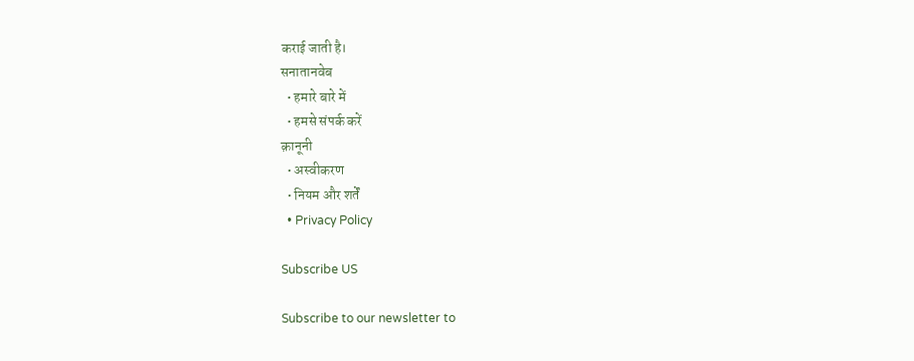कराई जाती है।
सनातानवेब
  • हमारे बारे में
  • हमसे संपर्क करें
क़ानूनी
  • अस्वीकरण
  • नियम और शर्तें
  • Privacy Policy

Subscribe US

Subscribe to our newsletter to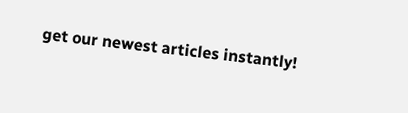get our newest articles instantly!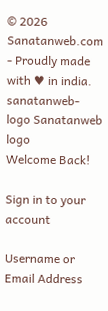© 2026 Sanatanweb.com - Proudly made with ♥ in india.
sanatanweb-logo Sanatanweb logo
Welcome Back!

Sign in to your account

Username or Email Address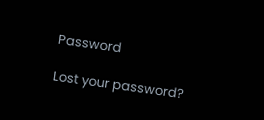Password

Lost your password?